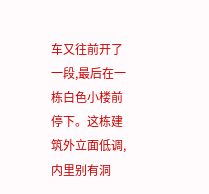车又往前开了一段,最后在一栋白色小楼前停下。这栋建筑外立面低调,内里别有洞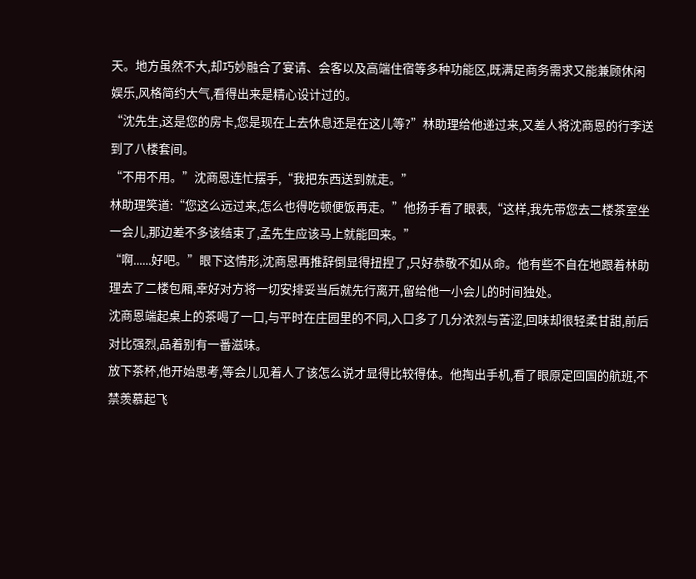天。地方虽然不大,却巧妙融合了宴请、会客以及高端住宿等多种功能区,既满足商务需求又能兼顾休闲娱乐,风格简约大气,看得出来是精心设计过的。
“沈先生,这是您的房卡,您是现在上去休息还是在这儿等?”林助理给他递过来,又差人将沈商恩的行李送到了八楼套间。
“不用不用。”沈商恩连忙摆手,“我把东西送到就走。”
林助理笑道:“您这么远过来,怎么也得吃顿便饭再走。”他扬手看了眼表,“这样,我先带您去二楼茶室坐一会儿,那边差不多该结束了,孟先生应该马上就能回来。”
“啊......好吧。”眼下这情形,沈商恩再推辞倒显得扭捏了,只好恭敬不如从命。他有些不自在地跟着林助理去了二楼包厢,幸好对方将一切安排妥当后就先行离开,留给他一小会儿的时间独处。
沈商恩端起桌上的茶喝了一口,与平时在庄园里的不同,入口多了几分浓烈与苦涩,回味却很轻柔甘甜,前后对比强烈,品着别有一番滋味。
放下茶杯,他开始思考,等会儿见着人了该怎么说才显得比较得体。他掏出手机,看了眼原定回国的航班,不禁羡慕起飞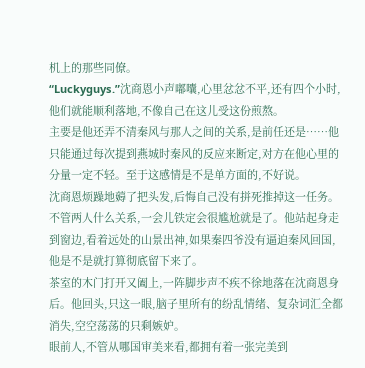机上的那些同僚。
“Luckyguys.”沈商恩小声嘟囔,心里忿忿不平,还有四个小时,他们就能顺利落地,不像自己在这儿受这份煎熬。
主要是他还弄不清秦风与那人之间的关系,是前任还是……他只能通过每次提到燕城时秦风的反应来断定,对方在他心里的分量一定不轻。至于这感情是不是单方面的,不好说。
沈商恩烦躁地薅了把头发,后悔自己没有拼死推掉这一任务。不管两人什么关系,一会儿铁定会很尴尬就是了。他站起身走到窗边,看着远处的山景出神,如果秦四爷没有逼迫秦风回国,他是不是就打算彻底留下来了。
茶室的木门打开又阖上,一阵脚步声不疾不徐地落在沈商恩身后。他回头,只这一眼,脑子里所有的纷乱情绪、复杂词汇全都消失,空空荡荡的只剩嫉妒。
眼前人,不管从哪国审美来看,都拥有着一张完美到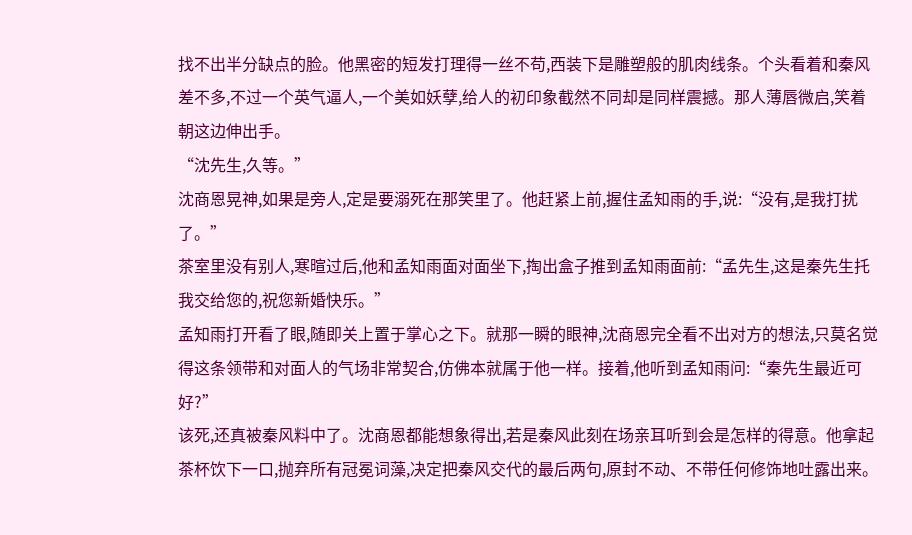找不出半分缺点的脸。他黑密的短发打理得一丝不苟,西装下是雕塑般的肌肉线条。个头看着和秦风差不多,不过一个英气逼人,一个美如妖孽,给人的初印象截然不同却是同样震撼。那人薄唇微启,笑着朝这边伸出手。
“沈先生,久等。”
沈商恩晃神,如果是旁人,定是要溺死在那笑里了。他赶紧上前,握住孟知雨的手,说:“没有,是我打扰了。”
茶室里没有别人,寒暄过后,他和孟知雨面对面坐下,掏出盒子推到孟知雨面前:“孟先生,这是秦先生托我交给您的,祝您新婚快乐。”
孟知雨打开看了眼,随即关上置于掌心之下。就那一瞬的眼神,沈商恩完全看不出对方的想法,只莫名觉得这条领带和对面人的气场非常契合,仿佛本就属于他一样。接着,他听到孟知雨问:“秦先生最近可好?”
该死,还真被秦风料中了。沈商恩都能想象得出,若是秦风此刻在场亲耳听到会是怎样的得意。他拿起茶杯饮下一口,抛弃所有冠冕词藻,决定把秦风交代的最后两句,原封不动、不带任何修饰地吐露出来。